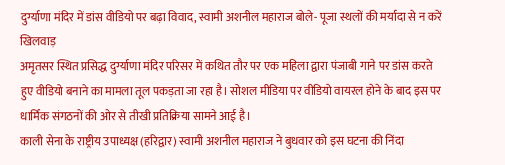दुर्ग्याणा मंदिर में डांस वीडियो पर बढ़ा विवाद, स्वामी अशनील महाराज बोले- पूजा स्थलों की मर्यादा से न करें खिलवाड़
अमृतसर स्थित प्रसिद्ध दुर्ग्याणा मंदिर परिसर में कथित तौर पर एक महिला द्वारा पंजाबी गाने पर डांस करते हुए वीडियो बनाने का मामला तूल पकड़ता जा रहा है। सोशल मीडिया पर वीडियो वायरल होने के बाद इस पर धार्मिक संगठनों की ओर से तीखी प्रतिक्रिया सामने आई है।
काली सेना के राष्ट्रीय उपाध्यक्ष (हरिद्वार) स्वामी अशनील महाराज ने बुधवार को इस घटना की निंदा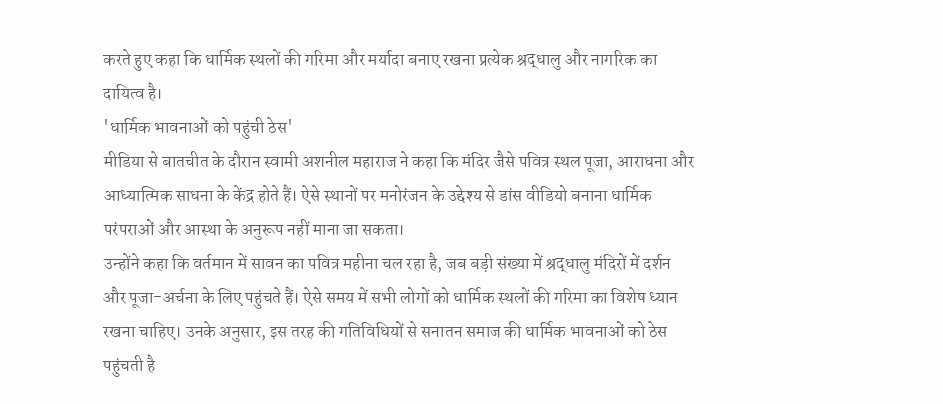करते हुए कहा कि धार्मिक स्थलों की गरिमा और मर्यादा बनाए रखना प्रत्येक श्रद्धालु और नागरिक का दायित्व है।
'धार्मिक भावनाओं को पहुंची ठेस'
मीडिया से बातचीत के दौरान स्वामी अशनील महाराज ने कहा कि मंदिर जैसे पवित्र स्थल पूजा, आराधना और आध्यात्मिक साधना के केंद्र होते हैं। ऐसे स्थानों पर मनोरंजन के उद्देश्य से डांस वीडियो बनाना धार्मिक परंपराओं और आस्था के अनुरूप नहीं माना जा सकता।
उन्होंने कहा कि वर्तमान में सावन का पवित्र महीना चल रहा है, जब बड़ी संख्या में श्रद्धालु मंदिरों में दर्शन और पूजा-अर्चना के लिए पहुंचते हैं। ऐसे समय में सभी लोगों को धार्मिक स्थलों की गरिमा का विशेष ध्यान रखना चाहिए। उनके अनुसार, इस तरह की गतिविधियों से सनातन समाज की धार्मिक भावनाओं को ठेस पहुंचती है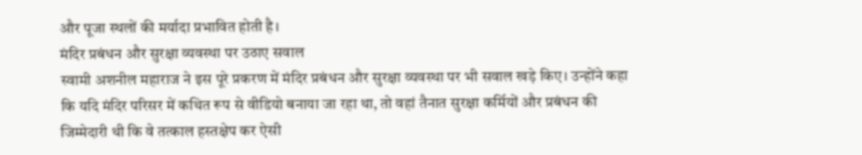और पूजा स्थलों की मर्यादा प्रभावित होती है।
मंदिर प्रबंधन और सुरक्षा व्यवस्था पर उठाए सवाल
स्वामी अशनील महाराज ने इस पूरे प्रकरण में मंदिर प्रबंधन और सुरक्षा व्यवस्था पर भी सवाल खड़े किए। उन्होंने कहा कि यदि मंदिर परिसर में कथित रूप से वीडियो बनाया जा रहा था, तो वहां तैनात सुरक्षा कर्मियों और प्रबंधन की जिम्मेदारी थी कि वे तत्काल हस्तक्षेप कर ऐसी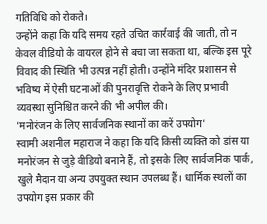गतिविधि को रोकते।
उन्होंने कहा कि यदि समय रहते उचित कार्रवाई की जाती, तो न केवल वीडियो के वायरल होने से बचा जा सकता था, बल्कि इस पूरे विवाद की स्थिति भी उत्पन्न नहीं होती। उन्होंने मंदिर प्रशासन से भविष्य में ऐसी घटनाओं की पुनरावृत्ति रोकने के लिए प्रभावी व्यवस्था सुनिश्चित करने की भी अपील की।
'मनोरंजन के लिए सार्वजनिक स्थानों का करें उपयोग'
स्वामी अशनील महाराज ने कहा कि यदि किसी व्यक्ति को डांस या मनोरंजन से जुड़े वीडियो बनाने हैं, तो इसके लिए सार्वजनिक पार्क, खुले मैदान या अन्य उपयुक्त स्थान उपलब्ध हैं। धार्मिक स्थलों का उपयोग इस प्रकार की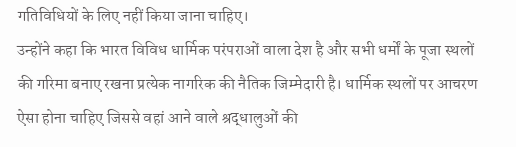गतिविधियों के लिए नहीं किया जाना चाहिए।
उन्होंने कहा कि भारत विविध धार्मिक परंपराओं वाला देश है और सभी धर्मों के पूजा स्थलों की गरिमा बनाए रखना प्रत्येक नागरिक की नैतिक जिम्मेदारी है। धार्मिक स्थलों पर आचरण ऐसा होना चाहिए जिससे वहां आने वाले श्रद्धालुओं की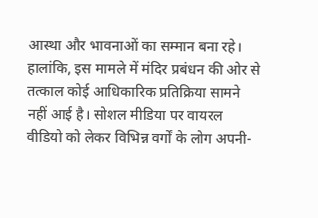आस्था और भावनाओं का सम्मान बना रहे।
हालांकि, इस मामले में मंदिर प्रबंधन की ओर से तत्काल कोई आधिकारिक प्रतिक्रिया सामने नहीं आई है। सोशल मीडिया पर वायरल वीडियो को लेकर विभिन्न वर्गों के लोग अपनी-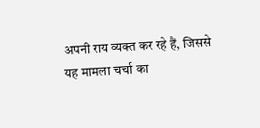अपनी राय व्यक्त कर रहे हैं, जिससे यह मामला चर्चा का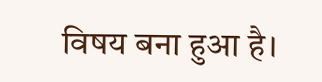विषय बना हुआ है।